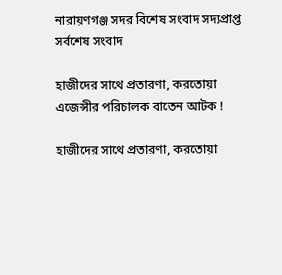নারায়ণগঞ্জ সদর বিশেষ সংবাদ সদ্যপ্রাপ্ত সর্বশেষ সংবাদ

হাজীদের সাথে প্রতারণা, করতোয়া এজেন্সীর পরিচালক বাতেন আটক !

হাজীদের সাথে প্রতারণা, করতোয়া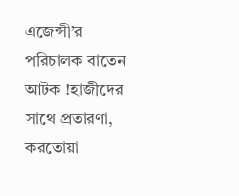এজেন্সী’র পরিচালক বাতেন আটক !হাজীদের সাথে প্রতারণা, করতোয়া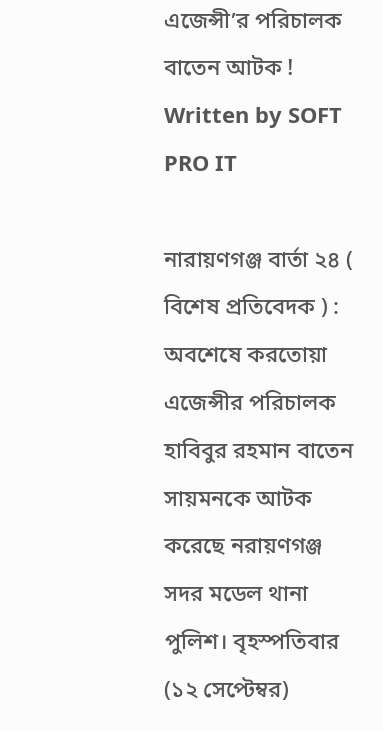এজেন্সী’র পরিচালক বাতেন আটক !
Written by SOFT PRO IT

নারায়ণগঞ্জ বার্তা ২৪ ( বিশেষ প্রতিবেদক ) : অবশেষে করতোয়া এজেন্সীর পরিচালক হাবিবুর রহমান বাতেন সায়মনকে আটক করেছে নরায়ণগঞ্জ সদর মডেল থানা পুলিশ। বৃহস্পতিবার (১২ সেপ্টেম্বর)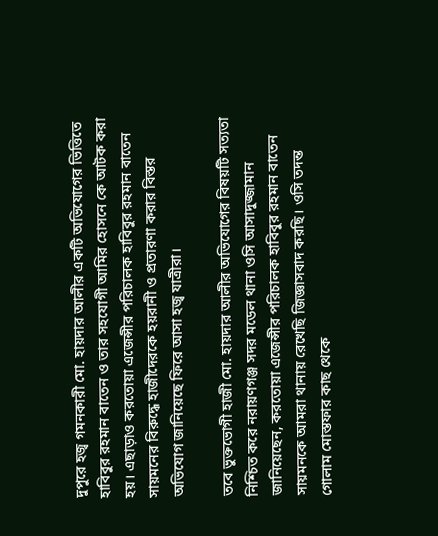দুপুরে হজ্ব গমনকারী মো. হায়দার আলীর একটি অভিযোগের ভিত্তিতে হাবিবুর রহমান বাতেন ও তার সহযোগী আমির হোসনে কে আটক করা হয়। এছাড়াও করতোয়া এজেন্সীর পরিচালক হাবিবুর রহমান বাতেন সায়মনের বিরুদ্ধে হাজীদেরকে হয়রানী ও প্রতারণা করার বিস্তর অভিযোগ জানিয়েছে ফিরে আসা হজ্ব যাত্রীরা।

তবে ভুক্তভোগী হাজী মো. হায়দার আলীর অভিযোগের বিষয়টি সত্যতা নিশ্চিত করে নরায়ণগঞ্জ সদর মডেল থানা ওসি আসাদুজ্জামান জানিয়েছেন, করতোয়া এজেন্সীর পরিচালক হাবিবুর রহমান বাতেন সায়মনকে আমরা থানায় রেখেছি জিজ্ঞাসবাদ করছি। ওসি তদন্ত গোলাম মোস্তফার কাছ থেকে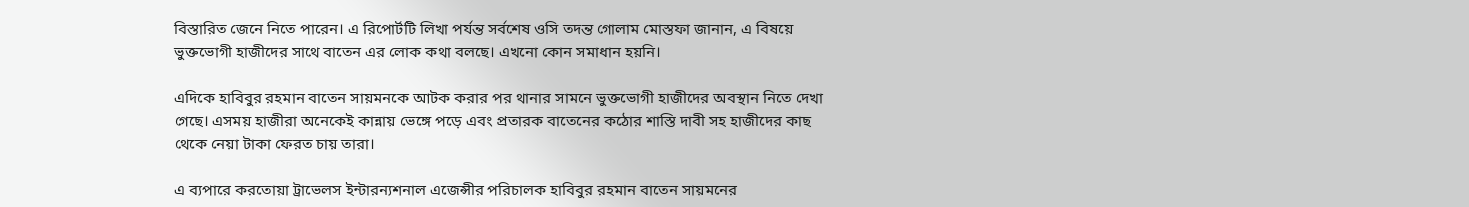বিস্তারিত জেনে নিতে পারেন। এ রিপোর্টটি লিখা পর্যন্ত সর্বশেষ ওসি তদন্ত গোলাম মোস্তফা জানান, এ বিষয়ে ভুক্তভোগী হাজীদের সাথে বাতেন এর লোক কথা বলছে। এখনো কোন সমাধান হয়নি।

এদিকে হাবিবুর রহমান বাতেন সায়মনকে আটক করার পর থানার সামনে ভুক্তভোগী হাজীদের অবস্থান নিতে দেখা গেছে। এসময় হাজীরা অনেকেই কান্নায় ভেঙ্গে পড়ে এবং প্রতারক বাতেনের কঠোর শাস্তি দাবী সহ হাজীদের কাছ থেকে নেয়া টাকা ফেরত চায় তারা।

এ ব্যপারে করতোয়া ট্রাভেলস ইন্টারন্যশনাল এজেন্সীর পরিচালক হাবিবুর রহমান বাতেন সায়মনের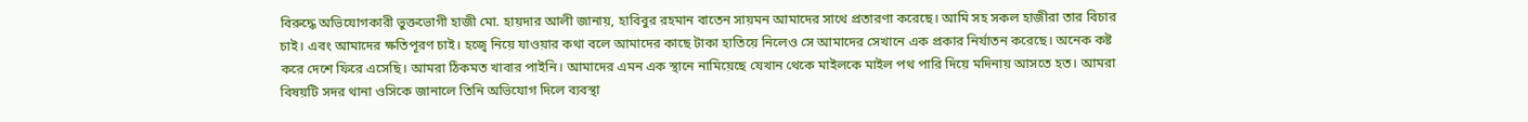বিরুদ্ধে অভিযোগকারী ভুক্তভোগী হাজী মো. হায়দার আলী জানায়, হাবিবুর রহমান বাতেন সায়মন আমাদের সাথে প্রতারণা করেছে। আমি সহ সকল হাজীরা তার বিচার চাই। এবং আমাদের ক্ষতিপূরণ চাই। হজ্বে নিয়ে যাওয়ার কথা বলে আমাদের কাছে টাকা হাতিয়ে নিলেও সে আমাদের সেখানে এক প্রকার নির্যাতন করেছে। অনেক কষ্ট করে দেশে ফিরে এসেছি। আমরা ঠিকমত খাবার পাইনি। আমাদের এমন এক স্থানে নামিয়েছে যেখান থেকে মাইলকে মাইল পথ পারি দিয়ে মদিনায় আসতে হত। আমরা বিষয়টি সদর থানা ওসিকে জানালে তিনি অভিযোগ দিলে ব্যবস্থা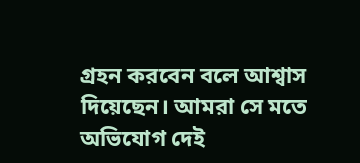গ্রহন করবেন বলে আশ্বাস দিয়েছেন। আমরা সে মতে অভিযোগ দেই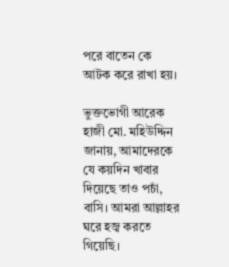পরে বাতেন কে আটক করে রাখা হয়।

ভুক্তভোগী আরেক হাজী মো. মহিউদ্দিন জানায়, আমাদেরকে যে কয়দিন খাবার দিয়েছে তাও পচাঁ, বাসি। আমরা আল্লাহর ঘরে হজ্ব করতে গিয়েছি।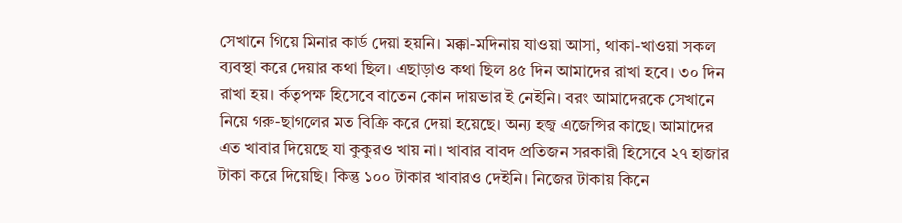সেখানে গিয়ে মিনার কার্ড দেয়া হয়নি। মক্কা-মদিনায় যাওয়া আসা, থাকা-খাওয়া সকল ব্যবস্থা করে দেয়ার কথা ছিল। এছাড়াও কথা ছিল ৪৫ দিন আমাদের রাখা হবে। ৩০ দিন রাখা হয়। র্কতৃপক্ষ হিসেবে বাতেন কোন দায়ভার ই নেইনি। বরং আমাদেরকে সেখানে নিয়ে গরু-ছাগলের মত বিক্রি করে দেয়া হয়েছে। অন্য হজ্ব এজেন্সির কাছে। আমাদের এত খাবার দিয়েছে যা কুকুরও খায় না। খাবার বাবদ প্রতিজন সরকারী হিসেবে ২৭ হাজার টাকা করে দিয়েছি। কিন্তু ১০০ টাকার খাবারও দেইনি। নিজের টাকায় কিনে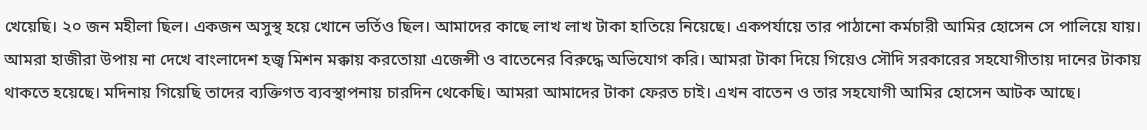খেয়েছি। ২০ জন মহীলা ছিল। একজন অসুস্থ হয়ে খোনে ভর্তিও ছিল। আমাদের কাছে লাখ লাখ টাকা হাতিয়ে নিয়েছে। একপর্যায়ে তার পাঠানো কর্মচারী আমির হোসেন সে পালিয়ে যায়। আমরা হাজীরা উপায় না দেখে বাংলাদেশ হজ্ব মিশন মক্কায় করতোয়া এজেন্সী ও বাতেনের বিরুদ্ধে অভিযোগ করি। আমরা টাকা দিয়ে গিয়েও সৌদি সরকারের সহযোগীতায় দানের টাকায় থাকতে হয়েছে। মদিনায় গিয়েছি তাদের ব্যক্তিগত ব্যবস্থাপনায় চারদিন থেকেছি। আমরা আমাদের টাকা ফেরত চাই। এখন বাতেন ও তার সহযোগী আমির হোসেন আটক আছে।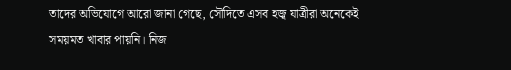তাদের অভিযোগে আরো জানা গেছে, সৌদিতে এসব হজ্ব যাত্রীরা অনেকেই সময়মত খাবার পায়নি। নিজ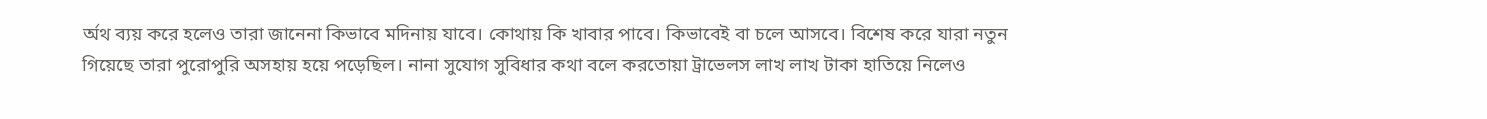র্অথ ব্যয় করে হলেও তারা জানেনা কিভাবে মদিনায় যাবে। কোথায় কি খাবার পাবে। কিভাবেই বা চলে আসবে। বিশেষ করে যারা নতুন গিয়েছে তারা পুরোপুরি অসহায় হয়ে পড়েছিল। নানা সুযোগ সুবিধার কথা বলে করতোয়া ট্রাভেলস লাখ লাখ টাকা হাতিয়ে নিলেও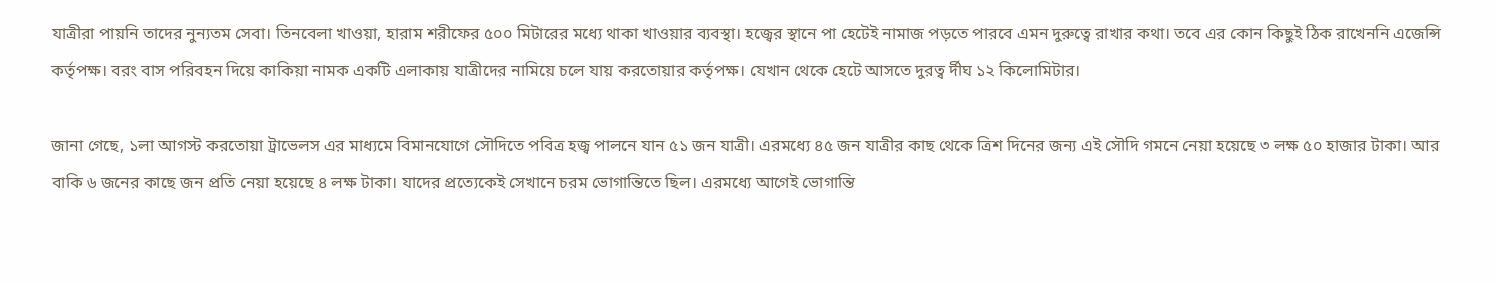যাত্রীরা পায়নি তাদের নুন্যতম সেবা। তিনবেলা খাওয়া, হারাম শরীফের ৫০০ মিটারের মধ্যে থাকা খাওয়ার ব্যবস্থা। হজ্বের স্থানে পা হেটেই নামাজ পড়তে পারবে এমন দুরুত্বে রাখার কথা। তবে এর কোন কিছুই ঠিক রাখেননি এজেন্সি কর্তৃপক্ষ। বরং বাস পরিবহন দিয়ে কাকিয়া নামক একটি এলাকায় যাত্রীদের নামিয়ে চলে যায় করতোয়ার কর্তৃপক্ষ। যেখান থেকে হেটে আসতে দুরত্ব র্দীঘ ১২ কিলোমিটার।

জানা গেছে, ১লা আগস্ট করতোয়া ট্রাভেলস এর মাধ্যমে বিমানযোগে সৌদিতে পবিত্র হজ্ব পালনে যান ৫১ জন যাত্রী। এরমধ্যে ৪৫ জন যাত্রীর কাছ থেকে ত্রিশ দিনের জন্য এই সৌদি গমনে নেয়া হয়েছে ৩ লক্ষ ৫০ হাজার টাকা। আর বাকি ৬ জনের কাছে জন প্রতি নেয়া হয়েছে ৪ লক্ষ টাকা। যাদের প্রত্যেকেই সেখানে চরম ভোগান্তিতে ছিল। এরমধ্যে আগেই ভোগান্তি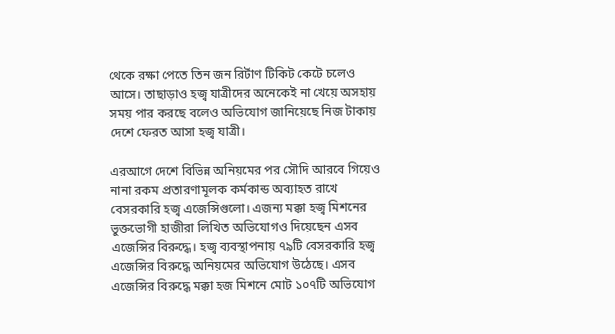থেকে রক্ষা পেতে তিন জন রির্টাণ টিকিট কেটে চলেও আসে। তাছাড়াও হজ্ব যাত্রীদের অনেকেই না খেয়ে অসহায় সময় পার করছে বলেও অভিযোগ জানিয়েছে নিজ টাকায় দেশে ফেরত আসা হজ্ব যাত্রী।

এরআগে দেশে বিভিন্ন অনিয়মের পর সৌদি আরবে গিয়েও নানা রকম প্রতারণামূলক কর্মকান্ড অব্যাহত রাখে বেসরকারি হজ্ব এজেন্সিগুলো। এজন্য মক্কা হজ্ব মিশনের ভুক্তভোগী হাজীরা লিখিত অভিযোগও দিয়েছেন এসব এজেন্সির বিরুদ্ধে। হজ্ব ব্যবস্থাপনায় ৭৯টি বেসরকারি হজ্ব এজেন্সির বিরুদ্ধে অনিয়মের অভিযোগ উঠেছে। এসব এজেন্সির বিরুদ্ধে মক্কা হজ মিশনে মোট ১০৭টি অভিযোগ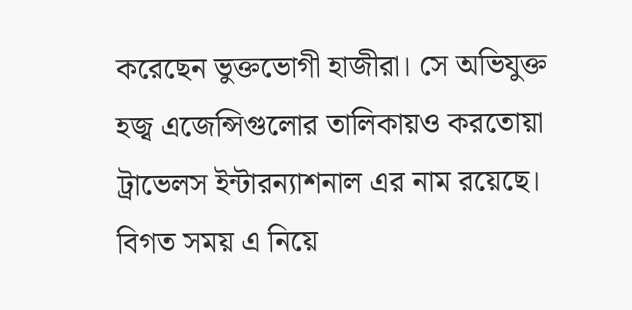করেছেন ভুক্তভোগী হাজীরা। সে অভিযুক্ত হজ্ব এজেন্সিগুলোর তালিকায়ও করতোয়া ট্রাভেলস ইন্টারন্যাশনাল এর নাম রয়েছে। বিগত সময় এ নিয়ে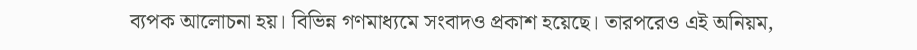ব্যপক আলোচনা হয়। বিভিন্ন গণমাধ্যমে সংবাদও প্রকাশ হয়েছে। তারপরেও এই অনিয়ম,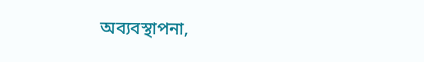অব্যবস্থাপনা,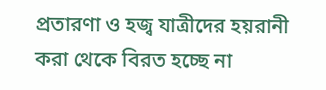প্রতারণা ও হজ্ব যাত্রীদের হয়রানী করা থেকে বিরত হচ্ছে না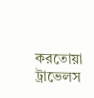করতোয়া ট্রাভেলস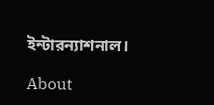ইন্টারন্যাশনাল।

About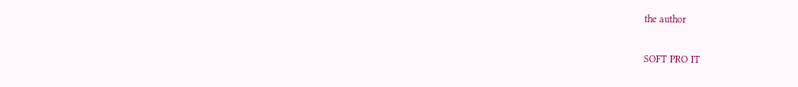the author

SOFT PRO IT